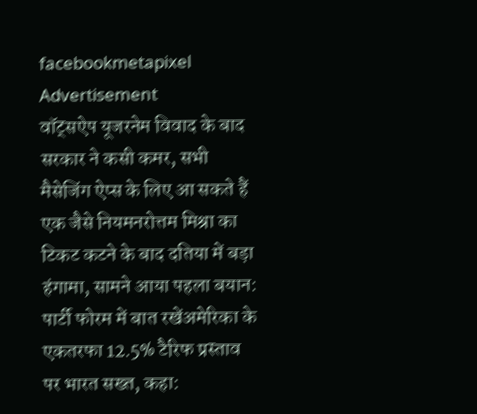facebookmetapixel
Advertisement
वॉट्सऐप यूजरनेम विवाद के बाद सरकार ने कसी कमर, सभी मैसेजिंग ऐप्स के लिए आ सकते हैं एक जैसे नियमनरोत्तम मिश्रा का टिकट कटने के बाद दतिया में बड़ा हंगामा, सामने आया पहला बयान: पार्टी फोरम में बात रखेंअमेरिका के एकतरफा 12.5% टैरिफ प्रस्ताव पर भारत सख्त, कहा: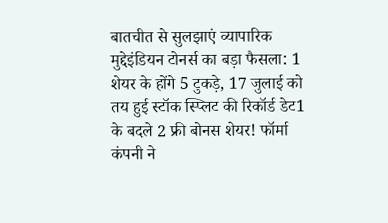बातचीत से सुलझाएं व्यापारिक मुद्देइंडियन टोनर्स का बड़ा फैसला: 1 शेयर के होंगे 5 टुकड़े, 17 जुलाई को तय हुई स्टॉक स्प्लिट की रिकॉर्ड डेट1 के बदले 2 फ्री बोनस शेयर! फॉर्मा कंपनी ने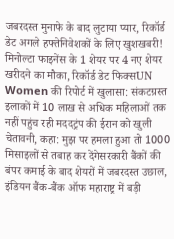जबरदस्त मुनाफे के बाद लुटाया प्यार, रिकॉर्ड डेट अगले हफ्तेनिवेशकों के लिए खुशखबरी! मिनोल्टा फाइनेंस के 1 शेयर पर 4 नए शेयर खरीदने का मौका, रिकॉर्ड डेट फिक्सUN Women की रिपोर्ट में खुलासा: संकटग्रस्त इलाकों में 10 लाख से अधिक महिलाओं तक नहीं पहुंच रही मददट्रंप की ईरान को खुली चेतावनी, कहा: मुझ पर हमला हुआ तो 1000 मिसाइलों से तबाह कर देंगेसरकारी बैंकों की बंपर कमाई के बाद शेयरों में जबरदस्त उछाल, इंडियन बैंक-बैंक ऑफ महाराष्ट्र में बड़ी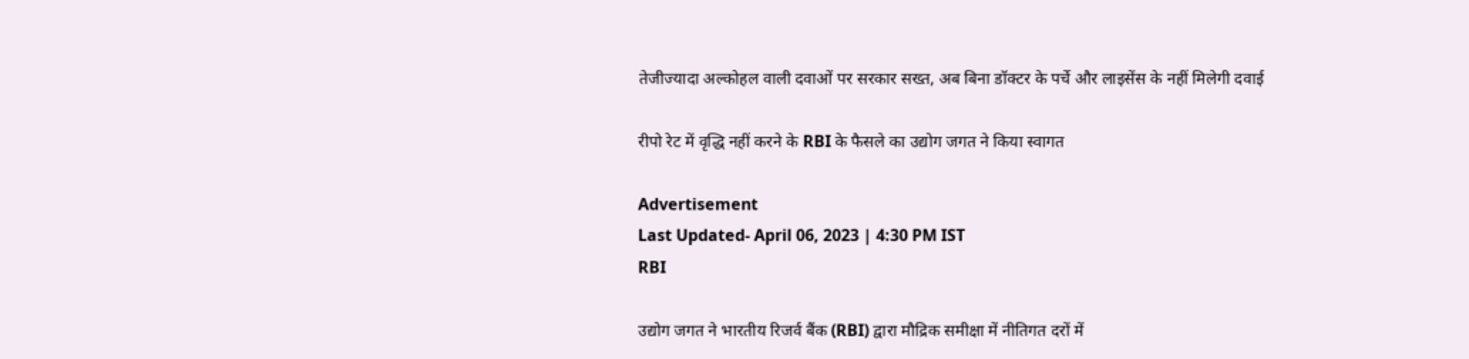तेजीज्यादा अल्कोहल वाली दवाओं पर सरकार सख्त, अब बिना डॉक्टर के पर्चे और लाइसेंस के नहीं मिलेगी दवाई

रीपो रेट में वृद्धि नहीं करने के RBI के फैसले का उद्योग जगत ने किया स्वागत

Advertisement
Last Updated- April 06, 2023 | 4:30 PM IST
RBI

उद्योग जगत ने भारतीय रिजर्व बैंक (RBI) द्वारा मौद्रिक समीक्षा में नीतिगत दरों में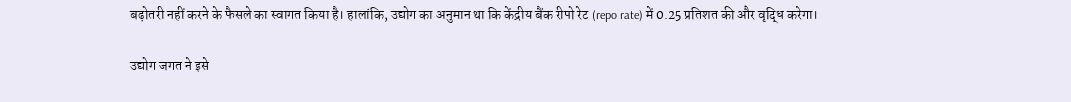बढ़ोतरी नहीं करने के फैसले का स्वागत किया है। हालांकि, उद्योग का अनुमान था कि केंद्रीय बैंक रीपो रेट (repo rate) में 0.25 प्रतिशत की और वृद्धि करेगा।

उद्योग जगत ने इसे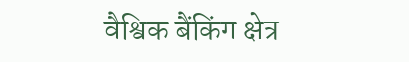वैश्विक बैंकिंग क्षेत्र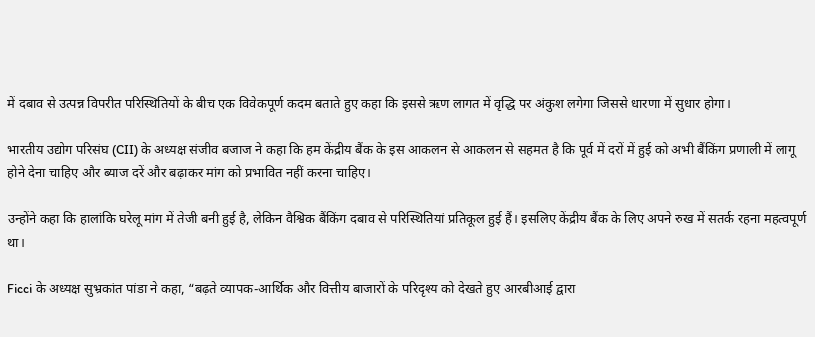में दबाव से उत्पन्न विपरीत परिस्थितियों के बीच एक विवेकपूर्ण कदम बताते हुए कहा कि इससे ऋण लागत में वृद्धि पर अंकुश लगेगा जिससे धारणा में सुधार होगा।

भारतीय उद्योग परिसंघ (CII) के अध्यक्ष संजीव बजाज ने कहा कि हम केंद्रीय बैंक के इस आकलन से आकलन से सहमत है कि पूर्व में दरों में हुई को अभी बैंकिंग प्रणाली में लागू होने देना चाहिए और ब्याज दरें और बढ़ाकर मांग को प्रभावित नहीं करना चाहिए।

उन्होंने कहा कि हालांकि घरेलू मांग में तेजी बनी हुई है, लेकिन वैश्विक बैंकिंग दबाव से परिस्थितियां प्रतिकूल हुई हैं। इसलिए केंद्रीय बैंक के लिए अपने रुख में सतर्क रहना महत्वपूर्ण था।

Ficci के अध्यक्ष सुभ्रकांत पांडा ने कहा, “बढ़ते व्यापक-आर्थिक और वित्तीय बाजारों के परिदृश्य को देखते हुए आरबीआई द्वारा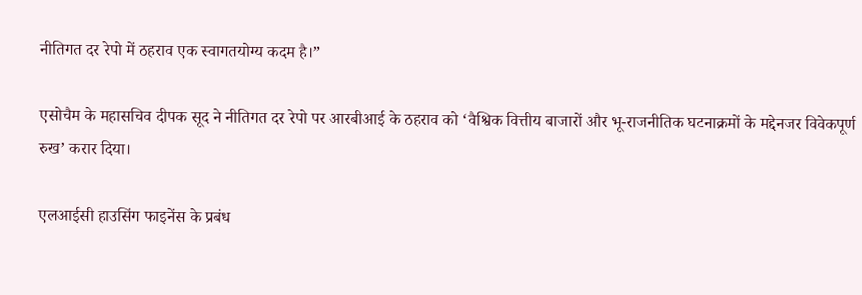नीतिगत दर रेपो में ठहराव एक स्वागतयोग्य कदम है।”

एसोचैम के महासचिव दीपक सूद ने नीतिगत दर रेपो पर आरबीआई के ठहराव को ‘वैश्विक वित्तीय बाजारों और भू-राजनीतिक घटनाक्रमों के मद्देनजर विवेकपूर्ण रुख’ करार दिया।

एलआईसी हाउसिंग फाइनेंस के प्रबंध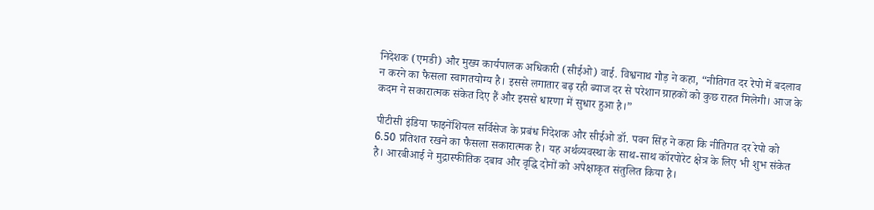निदेशक (एमडी) और मुख्य कार्यपालक अधिकारी (सीईओ) वाई. विश्वनाथ गौड़ ने कहा, “नीतिगत दर रेपो में बदलाव न करने का फैसला स्वागतयोग्य है। इससे लगातार बढ़ रही ब्याज दर से परेशान ग्राहकों को कुछ राहत मिलेगी। आज के कदम ने सकारात्मक संकेत दिए हैं और इससे धारणा में सुधार हुआ है।”

पीटीसी इंडिया फाइनेंशियल सर्विसेज के प्रबंध निदेशक और सीईओ डॉ. पवन सिंह ने कहा कि नीतिगत दर रेपो को 6.50 प्रतिशत रखने का फैसला सकारात्मक है। यह अर्थव्यवस्था के साथ-साथ कॉरपोरेट क्षेत्र के लिए भी शुभ संकेत है। आरबीआई ने मुद्रास्फीतिक दबाव और वृद्धि दोनों को अपेक्षाकृत संतुलित किया है।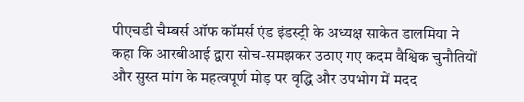पीएचडी चैम्बर्स ऑफ कॉमर्स एंड इंडस्ट्री के अध्यक्ष साकेत डालमिया ने कहा कि आरबीआई द्वारा सोच-समझकर उठाए गए कदम वैश्विक चुनौतियों और सुस्त मांग के महत्वपूर्ण मोड़ पर वृद्धि और उपभोग में मदद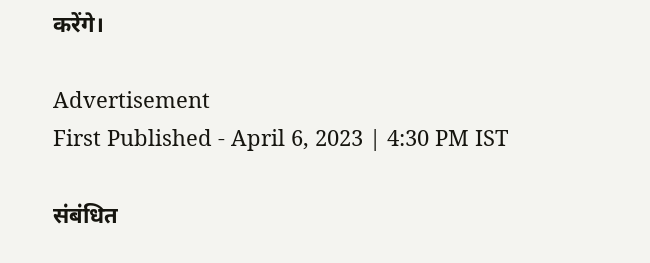करेंगे।

Advertisement
First Published - April 6, 2023 | 4:30 PM IST

संबंधित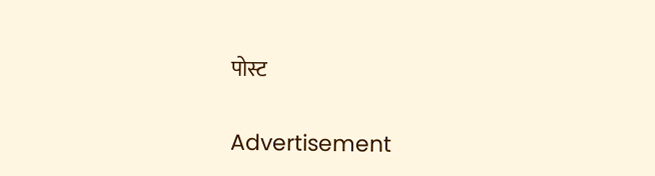पोस्ट

Advertisement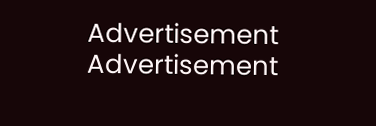Advertisement
Advertisement